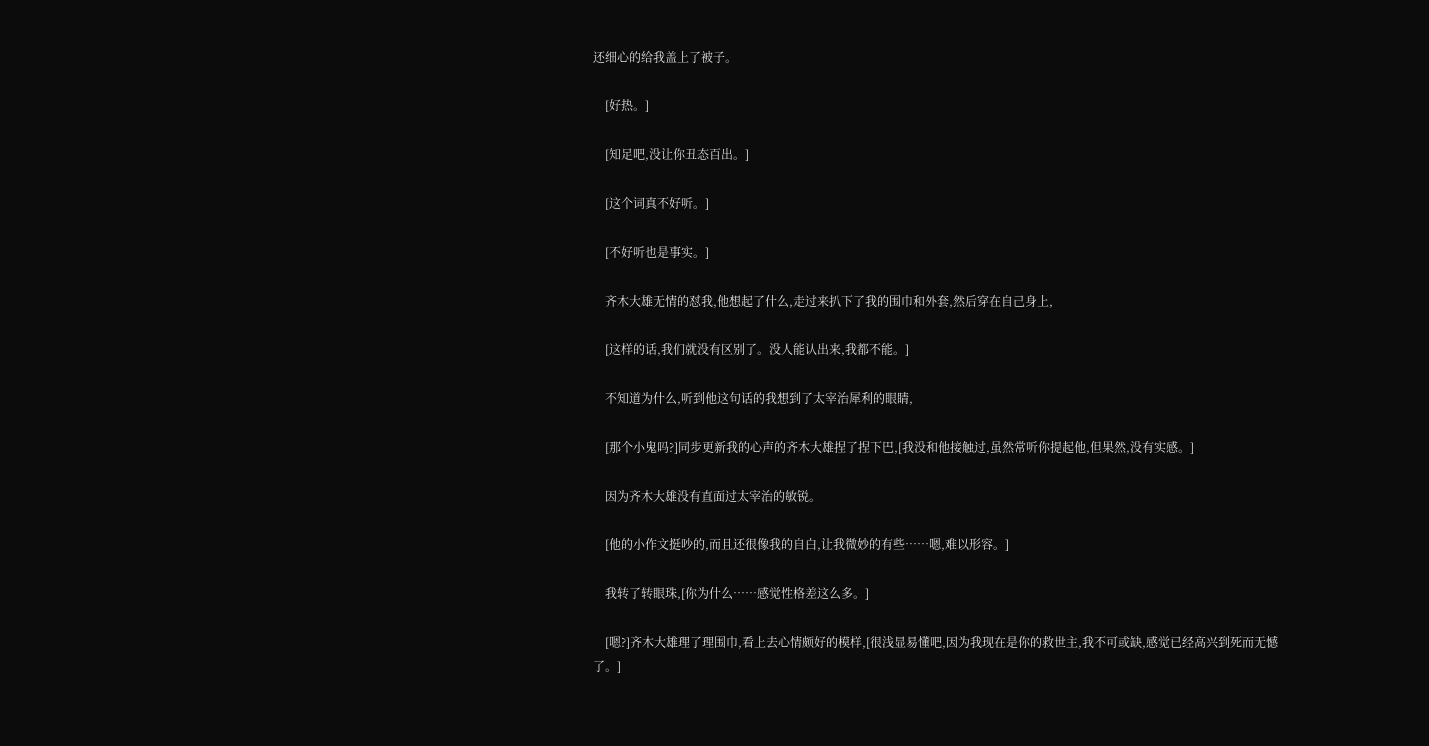还细心的给我盖上了被子。

    [好热。]

    [知足吧,没让你丑态百出。]

    [这个词真不好听。]

    [不好听也是事实。]

    齐木大雄无情的怼我,他想起了什么,走过来扒下了我的围巾和外套,然后穿在自己身上,

    [这样的话,我们就没有区别了。没人能认出来,我都不能。]

    不知道为什么,听到他这句话的我想到了太宰治犀利的眼睛,

    [那个小鬼吗?]同步更新我的心声的齐木大雄捏了捏下巴,[我没和他接触过,虽然常听你提起他,但果然,没有实感。]

    因为齐木大雄没有直面过太宰治的敏锐。

    [他的小作文挺吵的,而且还很像我的自白,让我微妙的有些……嗯,难以形容。]

    我转了转眼珠,[你为什么……感觉性格差这么多。]

    [嗯?]齐木大雄理了理围巾,看上去心情颇好的模样,[很浅显易懂吧,因为我现在是你的救世主,我不可或缺,感觉已经高兴到死而无憾了。]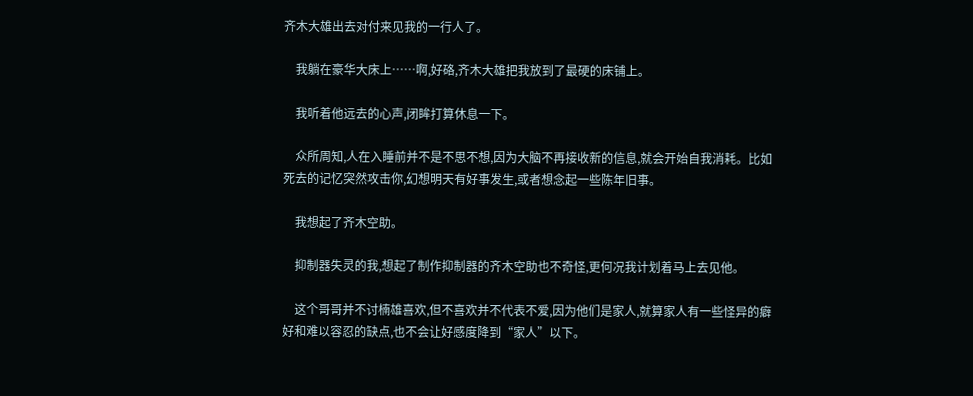齐木大雄出去对付来见我的一行人了。

    我躺在豪华大床上……啊,好硌,齐木大雄把我放到了最硬的床铺上。

    我听着他远去的心声,闭眸打算休息一下。

    众所周知,人在入睡前并不是不思不想,因为大脑不再接收新的信息,就会开始自我消耗。比如死去的记忆突然攻击你,幻想明天有好事发生,或者想念起一些陈年旧事。

    我想起了齐木空助。

    抑制器失灵的我,想起了制作抑制器的齐木空助也不奇怪,更何况我计划着马上去见他。

    这个哥哥并不讨楠雄喜欢,但不喜欢并不代表不爱,因为他们是家人,就算家人有一些怪异的癖好和难以容忍的缺点,也不会让好感度降到“家人”以下。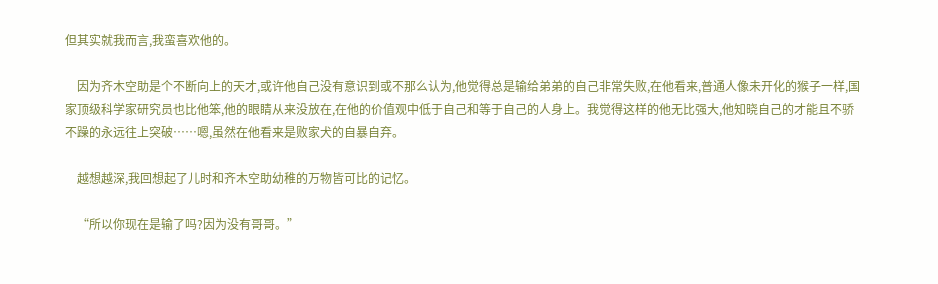但其实就我而言,我蛮喜欢他的。

    因为齐木空助是个不断向上的天才,或许他自己没有意识到或不那么认为,他觉得总是输给弟弟的自己非常失败,在他看来,普通人像未开化的猴子一样,国家顶级科学家研究员也比他笨,他的眼睛从来没放在,在他的价值观中低于自己和等于自己的人身上。我觉得这样的他无比强大,他知晓自己的才能且不骄不躁的永远往上突破……嗯,虽然在他看来是败家犬的自暴自弃。

    越想越深,我回想起了儿时和齐木空助幼稚的万物皆可比的记忆。

    “所以你现在是输了吗?因为没有哥哥。”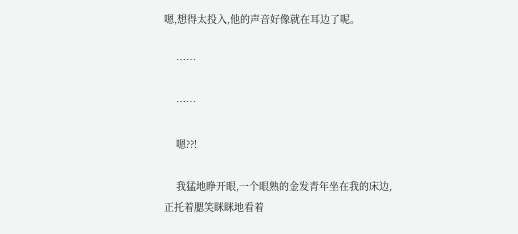嗯,想得太投入,他的声音好像就在耳边了呢。

    ……

    ……

    嗯??!

    我猛地睁开眼,一个眼熟的金发青年坐在我的床边,正托着腮笑眯眯地看着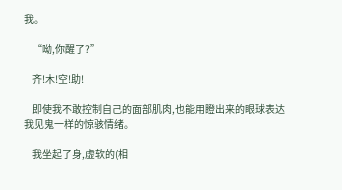我。

    “呦,你醒了?”

    齐!木!空!助!

    即使我不敢控制自己的面部肌肉,也能用瞪出来的眼球表达我见鬼一样的惊骇情绪。

    我坐起了身,虚软的(相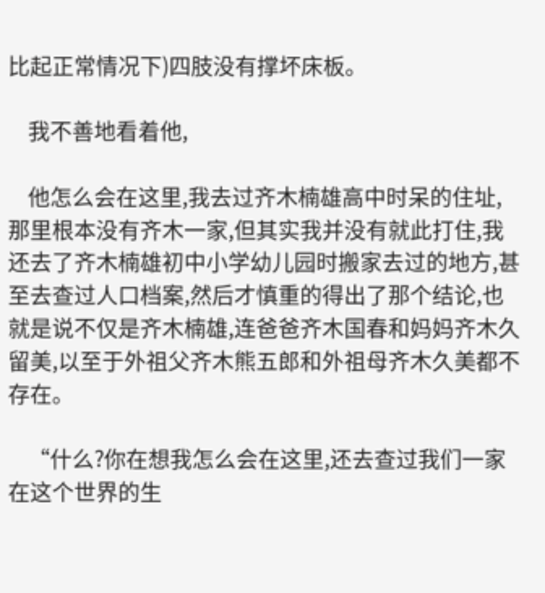比起正常情况下)四肢没有撑坏床板。

    我不善地看着他,

    他怎么会在这里,我去过齐木楠雄高中时呆的住址,那里根本没有齐木一家,但其实我并没有就此打住,我还去了齐木楠雄初中小学幼儿园时搬家去过的地方,甚至去查过人口档案,然后才慎重的得出了那个结论,也就是说不仅是齐木楠雄,连爸爸齐木国春和妈妈齐木久留美,以至于外祖父齐木熊五郎和外祖母齐木久美都不存在。

    “什么?你在想我怎么会在这里,还去查过我们一家在这个世界的生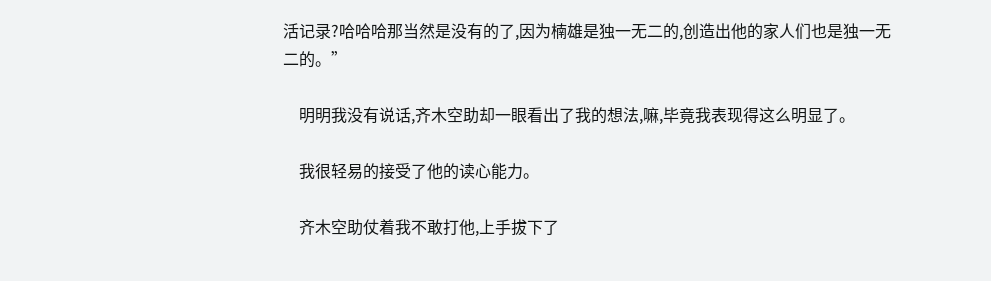活记录?哈哈哈那当然是没有的了,因为楠雄是独一无二的,创造出他的家人们也是独一无二的。”

    明明我没有说话,齐木空助却一眼看出了我的想法,嘛,毕竟我表现得这么明显了。

    我很轻易的接受了他的读心能力。

    齐木空助仗着我不敢打他,上手拔下了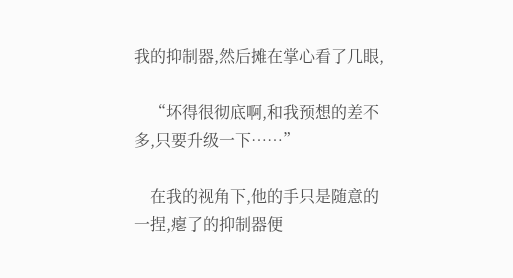我的抑制器,然后摊在掌心看了几眼,

    “坏得很彻底啊,和我预想的差不多,只要升级一下……”

    在我的视角下,他的手只是随意的一捏,瘪了的抑制器便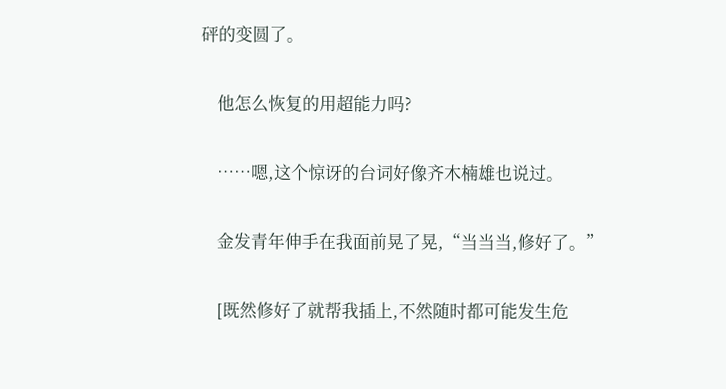砰的变圆了。

    他怎么恢复的用超能力吗?

    ……嗯,这个惊讶的台词好像齐木楠雄也说过。

    金发青年伸手在我面前晃了晃,“当当当,修好了。”

    [既然修好了就帮我插上,不然随时都可能发生危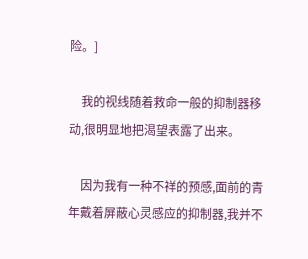险。]

    我的视线随着救命一般的抑制器移动,很明显地把渴望表露了出来。

    因为我有一种不祥的预感,面前的青年戴着屏蔽心灵感应的抑制器,我并不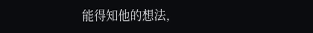能得知他的想法,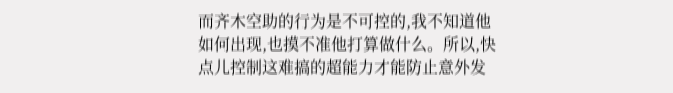而齐木空助的行为是不可控的,我不知道他如何出现,也摸不准他打算做什么。所以,快点儿控制这难搞的超能力才能防止意外发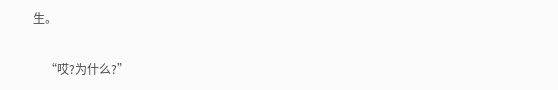生。

    “哎?为什么?”